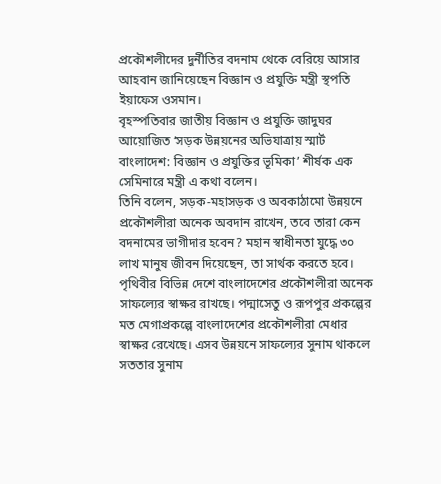প্রকৌশলীদের দুর্নীতির বদনাম থেকে বেরিয়ে আসার আহবান জানিয়েছেন বিজ্ঞান ও প্রযুক্তি মন্ত্রী স্থপতি ইয়াফেস ওসমান।
বৃহস্পতিবার জাতীয় বিজ্ঞান ও প্রযুক্তি জাদুঘর আয়োজিত ‘সড়ক উন্নয়নের অভিযাত্রায় স্মার্ট বাংলাদেশ: বিজ্ঞান ও প্রযুক্তির ভূমিকা’ শীর্ষক এক সেমিনারে মন্ত্রী এ কথা বলেন।
তিনি বলেন, সড়ক-মহাসড়ক ও অবকাঠামো উন্নয়নে প্রকৌশলীরা অনেক অবদান রাখেন, তবে তারা কেন বদনামের ভাগীদার হবেন? মহান স্বাধীনতা যুদ্ধে ৩০ লাখ মানুষ জীবন দিয়েছেন, তা সার্থক করতে হবে। পৃথিবীর বিভিন্ন দেশে বাংলাদেশের প্রকৌশলীরা অনেক সাফল্যের স্বাক্ষর রাখছে। পদ্মাসেতু ও রূপপুর প্রকল্পের মত মেগাপ্রকল্পে বাংলাদেশের প্রকৌশলীরা মেধার স্বাক্ষর রেখেছে। এসব উন্নয়নে সাফল্যের সুনাম থাকলে সততার সুনাম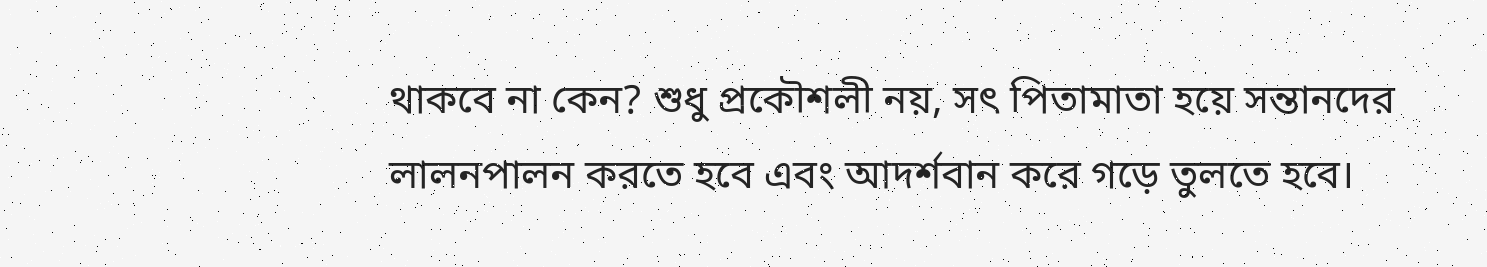থাকবে না কেন? শুধু প্রকৌশলী নয়, সৎ পিতামাতা হয়ে সন্তানদের লালনপালন করতে হবে এবং আদর্শবান করে গড়ে তুলতে হবে।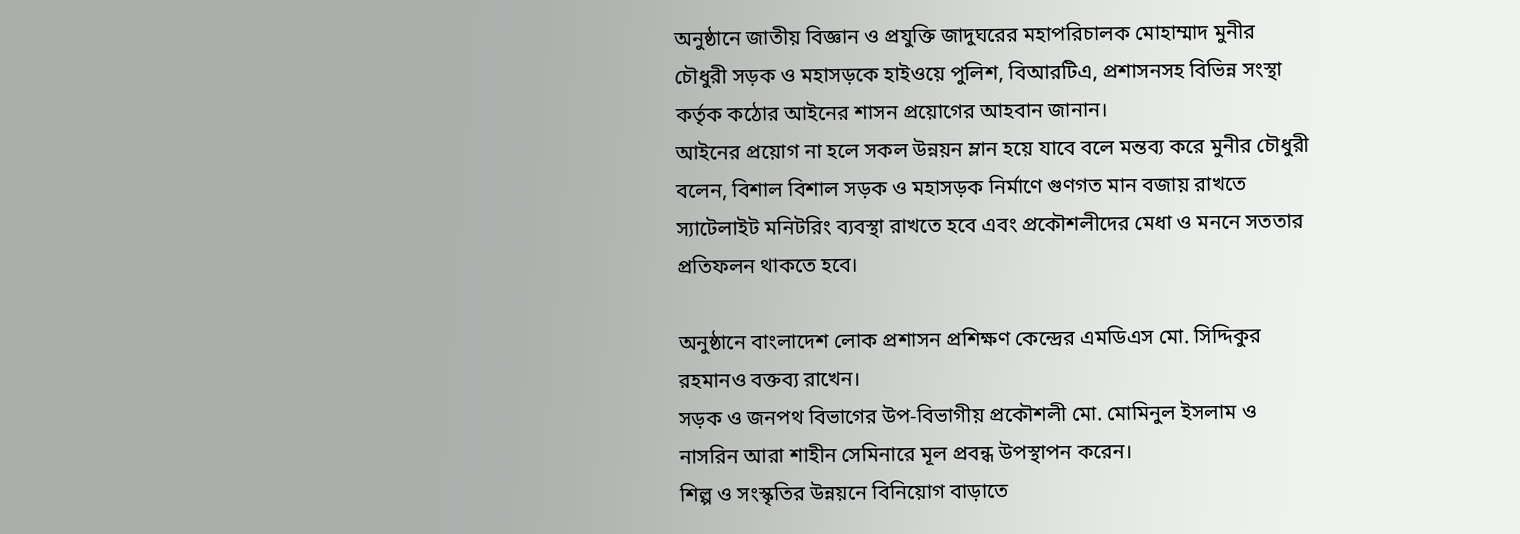অনুষ্ঠানে জাতীয় বিজ্ঞান ও প্রযুক্তি জাদুঘরের মহাপরিচালক মোহাম্মাদ মুনীর চৌধুরী সড়ক ও মহাসড়কে হাইওয়ে পুলিশ, বিআরটিএ, প্রশাসনসহ বিভিন্ন সংস্থা কর্তৃক কঠোর আইনের শাসন প্রয়োগের আহবান জানান।
আইনের প্রয়োগ না হলে সকল উন্নয়ন ম্লান হয়ে যাবে বলে মন্তব্য করে মুনীর চৌধুরী বলেন, বিশাল বিশাল সড়ক ও মহাসড়ক নির্মাণে গুণগত মান বজায় রাখতে স্যাটেলাইট মনিটরিং ব্যবস্থা রাখতে হবে এবং প্রকৌশলীদের মেধা ও মননে সততার প্রতিফলন থাকতে হবে।

অনুষ্ঠানে বাংলাদেশ লোক প্রশাসন প্রশিক্ষণ কেন্দ্রের এমডিএস মো. সিদ্দিকুর রহমানও বক্তব্য রাখেন।
সড়ক ও জনপথ বিভাগের উপ-বিভাগীয় প্রকৌশলী মো. মোমিনুল ইসলাম ও নাসরিন আরা শাহীন সেমিনারে মূল প্রবন্ধ উপস্থাপন করেন।
শিল্প ও সংস্কৃতির উন্নয়নে বিনিয়োগ বাড়াতে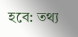হবে: তথ্য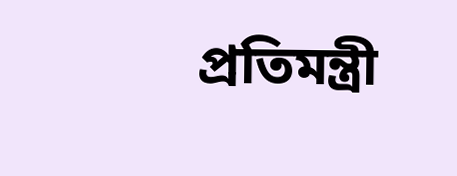প্রতিমন্ত্রী